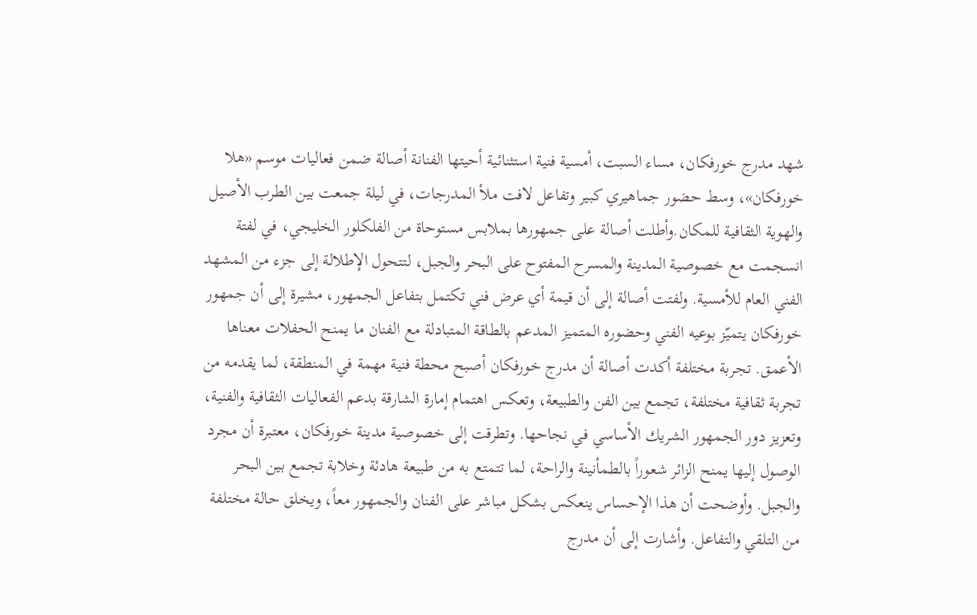شهد مدرج خورفكان، مساء السبت، أمسية فنية استثنائية أحيتها الفنانة أصالة ضمن فعاليات موسم «هلا خورفكان»، وسط حضور جماهيري كبير وتفاعل لافت ملأ المدرجات، في ليلة جمعت بين الطرب الأصيل والهوية الثقافية للمكان.وأطلت أصالة على جمهورها بملابس مستوحاة من الفلكلور الخليجي، في لفتة انسجمت مع خصوصية المدينة والمسرح المفتوح على البحر والجبل، لتتحول الإطلالة إلى جزء من المشهد الفني العام للأمسية. ولفتت أصالة إلى أن قيمة أي عرض فني تكتمل بتفاعل الجمهور، مشيرة إلى أن جمهور خورفكان يتميّز بوعيه الفني وحضوره المتميز المدعم بالطاقة المتبادلة مع الفنان ما يمنح الحفلات معناها الأعمق. تجربة مختلفة أكدت أصالة أن مدرج خورفكان أصبح محطة فنية مهمة في المنطقة، لما يقدمه من تجربة ثقافية مختلفة، تجمع بين الفن والطبيعة، وتعكس اهتمام إمارة الشارقة بدعم الفعاليات الثقافية والفنية، وتعزيز دور الجمهور الشريك الأساسي في نجاحها. وتطرقت إلى خصوصية مدينة خورفكان، معتبرة أن مجرد الوصول إليها يمنح الزائر شعوراً بالطمأنينة والراحة، لما تتمتع به من طبيعة هادئة وخلابة تجمع بين البحر والجبل. وأوضحت أن هذا الإحساس ينعكس بشكل مباشر على الفنان والجمهور معاً، ويخلق حالة مختلفة من التلقي والتفاعل. وأشارت إلى أن مدرج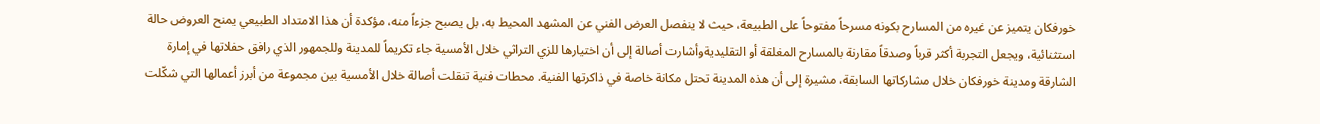خورفكان يتميز عن غيره من المسارح بكونه مسرحاً مفتوحاً على الطبيعة، حيث لا ينفصل العرض الفني عن المشهد المحيط به، بل يصبح جزءاً منه، مؤكدة أن هذا الامتداد الطبيعي يمنح العروض حالة استثنائية، ويجعل التجربة أكثر قرباً وصدقاً مقارنة بالمسارح المغلقة أو التقليديةوأشارت أصالة إلى أن اختيارها للزي التراثي خلال الأمسية جاء تكريماً للمدينة وللجمهور الذي رافق حفلاتها في إمارة الشارقة ومدينة خورفكان خلال مشاركاتها السابقة، مشيرة إلى أن هذه المدينة تحتل مكانة خاصة في ذاكرتها الفنية. محطات فنية تنقلت أصالة خلال الأمسية بين مجموعة من أبرز أعمالها التي شكّلت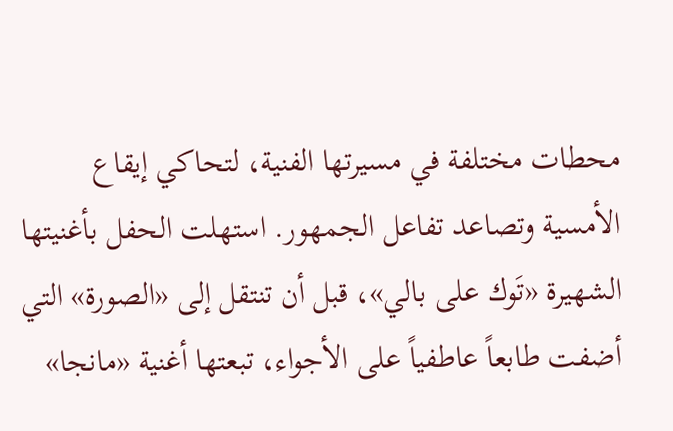محطات مختلفة في مسيرتها الفنية، لتحاكي إيقاع الأمسية وتصاعد تفاعل الجمهور. استهلت الحفل بأغنيتها الشهيرة «تَوك على بالي»، قبل أن تنتقل إلى «الصورة» التي أضفت طابعاً عاطفياً على الأجواء، تبعتها أغنية «مانجا»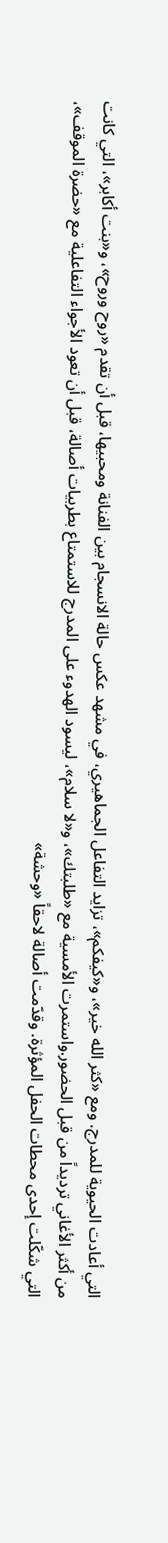التي أعادت الحيوية للمدرج. ومع «كثر الله خير»، و«كيفكم»، تزايد التفاعل الجماهيري، في مشهد عكس حالة الانسجام بين الفنانة ومحبيها، قبل أن تقدم «روح وروح»، و«بنت أكابر»، التي كانت من أكثر الأغاني ترديداً من قبل الحضور.واستمرت الأمسية مع «طلبتك»، و«لا سلام»، ليسود الهدوء على المدرج للاستمتاع بطربيات أصالة، قبل أن تعود الأجواء التفاعلية مع «حضرة الموقف»، التي شكّلت إحدى محطات الحفل المؤثرة. وقدّمت أصالة لاحقاً «وحشة»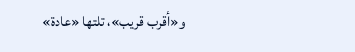و«أقرب قريب»، تلتها «عادة»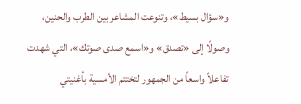و«سؤال بسيط»، وتنوعت المشاعر بين الطرب والحنين، وصولًا إلى «تصدق» و«اسمع صدى صوتك»، التي شهدت تفاعلاً واسعاً من الجمهور لتختتم الأمسية بأغنيتي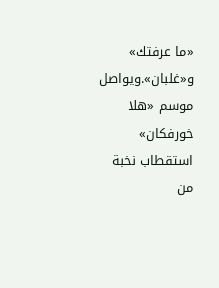«ما عرفتك» و«غلبان».ويواصل موسم «هلا خورفكان» استقطاب نخبة من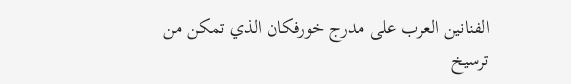الفنانين العرب على مدرج خورفكان الذي تمكن من ترسيخ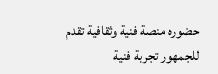حضوره منصة فنية وثقافية تقدم للجمهور تجربة فنية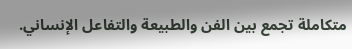متكاملة تجمع بين الفن والطبيعة والتفاعل الإنساني.